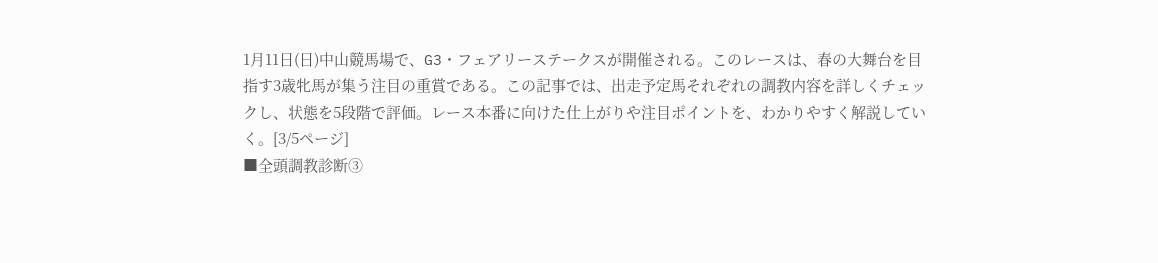1月11日(日)中山競馬場で、G3・フェアリーステークスが開催される。このレースは、春の大舞台を目指す3歳牝馬が集う注目の重賞である。この記事では、出走予定馬それぞれの調教内容を詳しくチェックし、状態を5段階で評価。レース本番に向けた仕上がりや注目ポイントを、わかりやすく解説していく。[3/5ページ]
■全頭調教診断③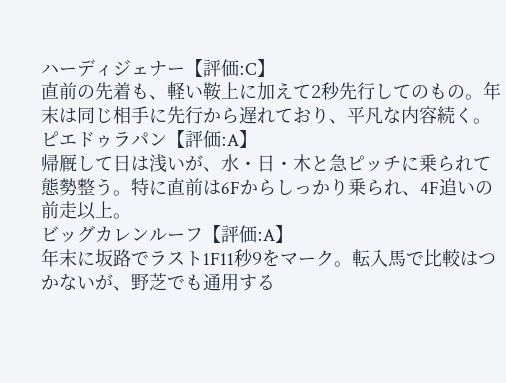ハーディジェナー【評価:C】
直前の先着も、軽い鞍上に加えて2秒先行してのもの。年末は同じ相手に先行から遅れており、平凡な内容続く。
ピエドゥラパン【評価:A】
帰厩して日は浅いが、水・日・木と急ピッチに乗られて態勢整う。特に直前は6Fからしっかり乗られ、4F追いの前走以上。
ビッグカレンルーフ【評価:A】
年末に坂路でラスト1F11秒9をマーク。転入馬で比較はつかないが、野芝でも通用する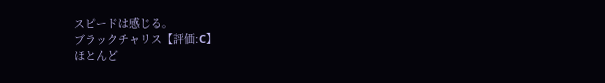スピードは感じる。
ブラックチャリス【評価:C】
ほとんど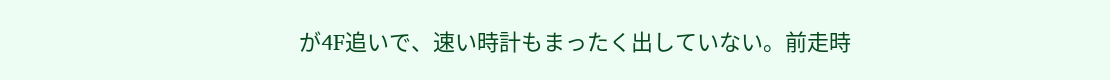が4F追いで、速い時計もまったく出していない。前走時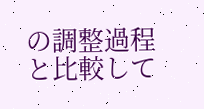の調整過程と比較して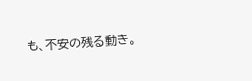も、不安の残る動き。